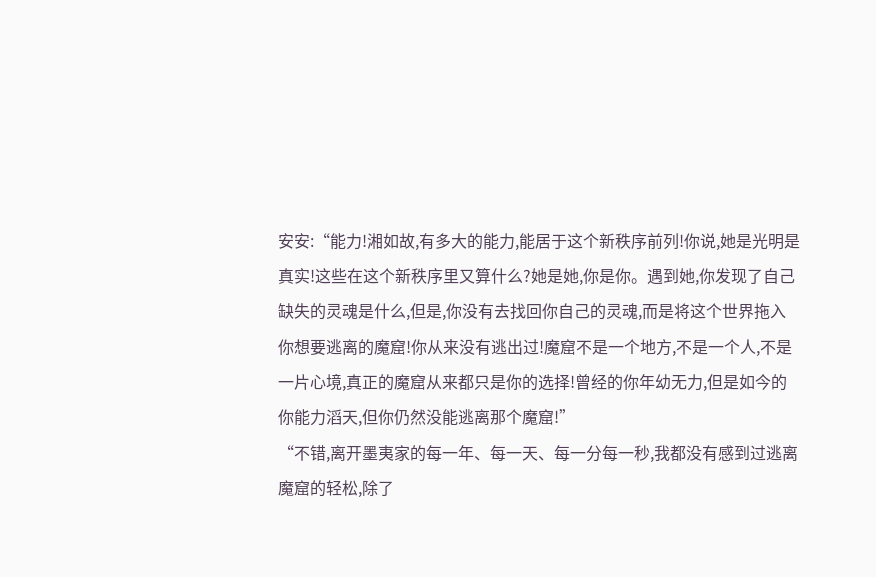安安:“能力!湘如故,有多大的能力,能居于这个新秩序前列!你说,她是光明是真实!这些在这个新秩序里又算什么?她是她,你是你。遇到她,你发现了自己缺失的灵魂是什么,但是,你没有去找回你自己的灵魂,而是将这个世界拖入你想要逃离的魔窟!你从来没有逃出过!魔窟不是一个地方,不是一个人,不是一片心境,真正的魔窟从来都只是你的选择!曾经的你年幼无力,但是如今的你能力滔天,但你仍然没能逃离那个魔窟!”
“不错,离开墨夷家的每一年、每一天、每一分每一秒,我都没有感到过逃离魔窟的轻松,除了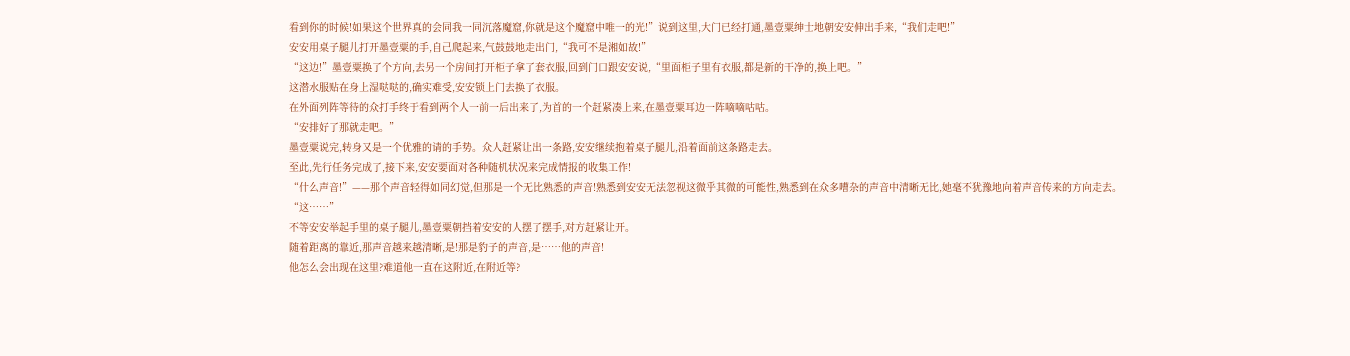看到你的时候!如果这个世界真的会同我一同沉落魔窟,你就是这个魔窟中唯一的光!”说到这里,大门已经打通,墨壹粟绅士地朝安安伸出手来,“我们走吧!”
安安用桌子腿儿打开墨壹粟的手,自己爬起来,气鼓鼓地走出门,“我可不是湘如故!”
“这边!”墨壹粟换了个方向,去另一个房间打开柜子拿了套衣服,回到门口跟安安说,“里面柜子里有衣服,都是新的干净的,换上吧。”
这潜水服贴在身上湿哒哒的,确实难受,安安锁上门去换了衣服。
在外面列阵等待的众打手终于看到两个人一前一后出来了,为首的一个赶紧凑上来,在墨壹粟耳边一阵嘀嘀咕咕。
“安排好了那就走吧。”
墨壹粟说完,转身又是一个优雅的请的手势。众人赶紧让出一条路,安安继续抱着桌子腿儿,沿着面前这条路走去。
至此,先行任务完成了,接下来,安安要面对各种随机状况来完成情报的收集工作!
“什么声音!”——那个声音轻得如同幻觉,但那是一个无比熟悉的声音!熟悉到安安无法忽视这微乎其微的可能性,熟悉到在众多嘈杂的声音中清晰无比,她毫不犹豫地向着声音传来的方向走去。
“这……”
不等安安举起手里的桌子腿儿,墨壹粟朝挡着安安的人摆了摆手,对方赶紧让开。
随着距离的靠近,那声音越来越清晰,是!那是豹子的声音,是……他的声音!
他怎么会出现在这里?难道他一直在这附近,在附近等?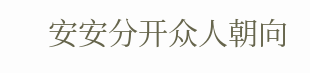安安分开众人朝向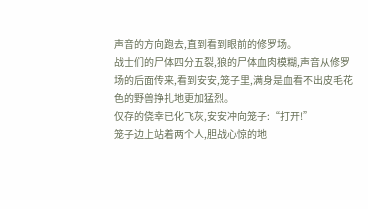声音的方向跑去,直到看到眼前的修罗场。
战士们的尸体四分五裂,狼的尸体血肉模糊,声音从修罗场的后面传来,看到安安,笼子里,满身是血看不出皮毛花色的野兽挣扎地更加猛烈。
仅存的侥幸已化飞灰,安安冲向笼子:“打开!”
笼子边上站着两个人,胆战心惊的地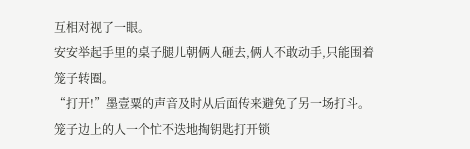互相对视了一眼。
安安举起手里的桌子腿儿朝俩人砸去,俩人不敢动手,只能围着笼子转圈。
“打开!”墨壹粟的声音及时从后面传来避免了另一场打斗。
笼子边上的人一个忙不迭地掏钥匙打开锁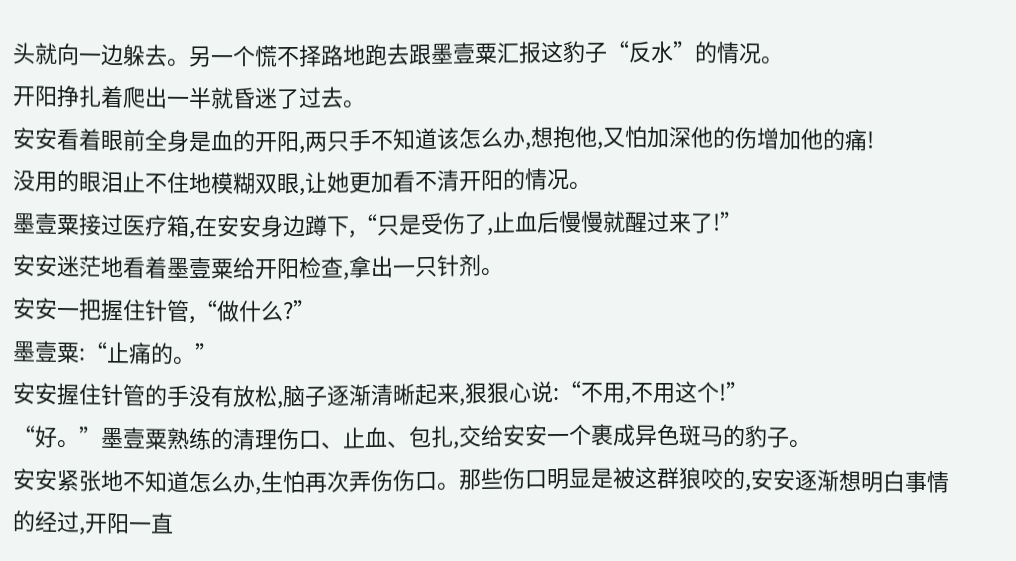头就向一边躲去。另一个慌不择路地跑去跟墨壹粟汇报这豹子“反水”的情况。
开阳挣扎着爬出一半就昏迷了过去。
安安看着眼前全身是血的开阳,两只手不知道该怎么办,想抱他,又怕加深他的伤增加他的痛!
没用的眼泪止不住地模糊双眼,让她更加看不清开阳的情况。
墨壹粟接过医疗箱,在安安身边蹲下,“只是受伤了,止血后慢慢就醒过来了!”
安安迷茫地看着墨壹粟给开阳检查,拿出一只针剂。
安安一把握住针管,“做什么?”
墨壹粟:“止痛的。”
安安握住针管的手没有放松,脑子逐渐清晰起来,狠狠心说:“不用,不用这个!”
“好。”墨壹粟熟练的清理伤口、止血、包扎,交给安安一个裹成异色斑马的豹子。
安安紧张地不知道怎么办,生怕再次弄伤伤口。那些伤口明显是被这群狼咬的,安安逐渐想明白事情的经过,开阳一直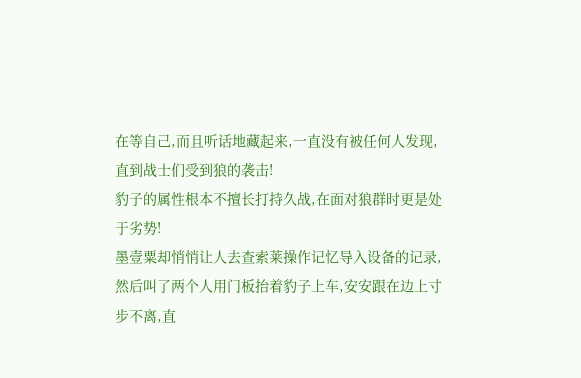在等自己,而且听话地藏起来,一直没有被任何人发现,直到战士们受到狼的袭击!
豹子的属性根本不擅长打持久战,在面对狼群时更是处于劣势!
墨壹粟却悄悄让人去查索莱操作记忆导入设备的记录,然后叫了两个人用门板抬着豹子上车,安安跟在边上寸步不离,直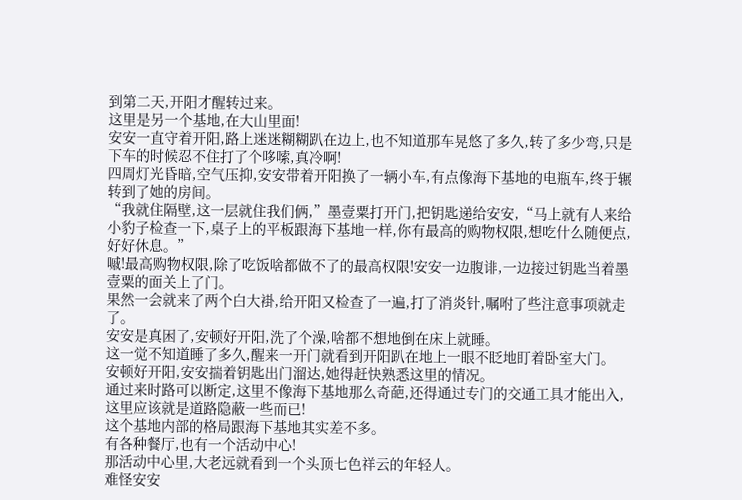到第二天,开阳才醒转过来。
这里是另一个基地,在大山里面!
安安一直守着开阳,路上迷迷糊糊趴在边上,也不知道那车晃悠了多久,转了多少弯,只是下车的时候忍不住打了个哆嗦,真冷啊!
四周灯光昏暗,空气压抑,安安带着开阳换了一辆小车,有点像海下基地的电瓶车,终于辗转到了她的房间。
“我就住隔壁,这一层就住我们俩,”墨壹粟打开门,把钥匙递给安安,“马上就有人来给小豹子检查一下,桌子上的平板跟海下基地一样,你有最高的购物权限,想吃什么随便点,好好休息。”
嘁!最高购物权限,除了吃饭啥都做不了的最高权限!安安一边腹诽,一边接过钥匙当着墨壹粟的面关上了门。
果然一会就来了两个白大褂,给开阳又检查了一遍,打了消炎针,嘱咐了些注意事项就走了。
安安是真困了,安顿好开阳,洗了个澡,啥都不想地倒在床上就睡。
这一觉不知道睡了多久,醒来一开门就看到开阳趴在地上一眼不眨地盯着卧室大门。
安顿好开阳,安安揣着钥匙出门溜达,她得赶快熟悉这里的情况。
通过来时路可以断定,这里不像海下基地那么奇葩,还得通过专门的交通工具才能出入,这里应该就是道路隐蔽一些而已!
这个基地内部的格局跟海下基地其实差不多。
有各种餐厅,也有一个活动中心!
那活动中心里,大老远就看到一个头顶七色祥云的年轻人。
难怪安安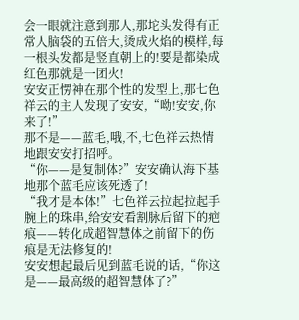会一眼就注意到那人,那坨头发得有正常人脑袋的五倍大,烫成火焰的模样,每一根头发都是竖直朝上的!要是都染成红色那就是一团火!
安安正愣神在那个性的发型上,那七色祥云的主人发现了安安,“呦!安安,你来了!”
那不是——蓝毛,哦,不,七色祥云热情地跟安安打招呼。
“你——是复制体?”安安确认海下基地那个蓝毛应该死透了!
“我才是本体!”七色祥云拉起拉起手腕上的珠串,给安安看割脉后留下的疤痕——转化成超智慧体之前留下的伤痕是无法修复的!
安安想起最后见到蓝毛说的话,“你这是——最高级的超智慧体了?”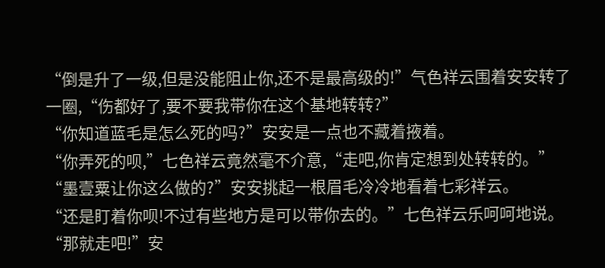“倒是升了一级,但是没能阻止你,还不是最高级的!”气色祥云围着安安转了一圈,“伤都好了,要不要我带你在这个基地转转?”
“你知道蓝毛是怎么死的吗?”安安是一点也不藏着掖着。
“你弄死的呗,”七色祥云竟然毫不介意,“走吧,你肯定想到处转转的。”
“墨壹粟让你这么做的?”安安挑起一根眉毛冷冷地看着七彩祥云。
“还是盯着你呗!不过有些地方是可以带你去的。”七色祥云乐呵呵地说。
“那就走吧!”安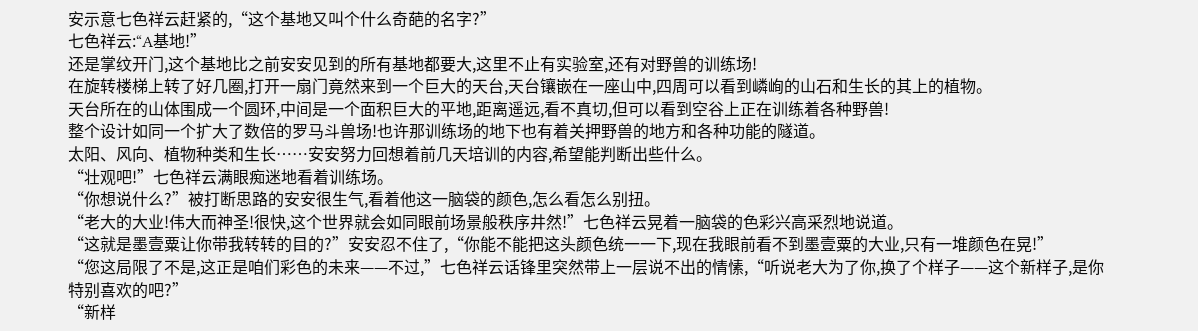安示意七色祥云赶紧的,“这个基地又叫个什么奇葩的名字?”
七色祥云:“A基地!”
还是掌纹开门,这个基地比之前安安见到的所有基地都要大,这里不止有实验室,还有对野兽的训练场!
在旋转楼梯上转了好几圈,打开一扇门竟然来到一个巨大的天台,天台镶嵌在一座山中,四周可以看到嶙峋的山石和生长的其上的植物。
天台所在的山体围成一个圆环,中间是一个面积巨大的平地,距离遥远,看不真切,但可以看到空谷上正在训练着各种野兽!
整个设计如同一个扩大了数倍的罗马斗兽场!也许那训练场的地下也有着关押野兽的地方和各种功能的隧道。
太阳、风向、植物种类和生长……安安努力回想着前几天培训的内容,希望能判断出些什么。
“壮观吧!”七色祥云满眼痴迷地看着训练场。
“你想说什么?”被打断思路的安安很生气,看着他这一脑袋的颜色,怎么看怎么别扭。
“老大的大业!伟大而神圣!很快,这个世界就会如同眼前场景般秩序井然!”七色祥云晃着一脑袋的色彩兴高采烈地说道。
“这就是墨壹粟让你带我转转的目的?”安安忍不住了,“你能不能把这头颜色统一一下,现在我眼前看不到墨壹粟的大业,只有一堆颜色在晃!”
“您这局限了不是,这正是咱们彩色的未来——不过,”七色祥云话锋里突然带上一层说不出的情愫,“听说老大为了你,换了个样子——这个新样子,是你特别喜欢的吧?”
“新样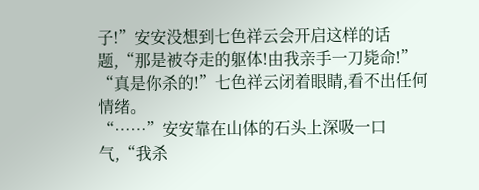子!”安安没想到七色祥云会开启这样的话题,“那是被夺走的躯体!由我亲手一刀毙命!”
“真是你杀的!”七色祥云闭着眼睛,看不出任何情绪。
“……”安安靠在山体的石头上深吸一口气,“我杀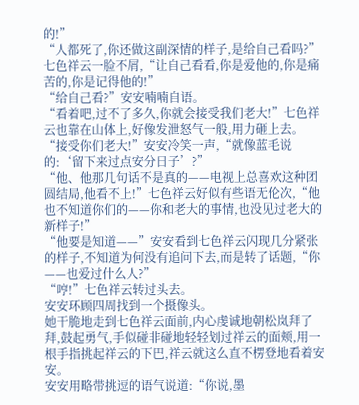的!”
“人都死了,你还做这副深情的样子,是给自己看吗?”七色祥云一脸不屑,“让自己看看,你是爱他的,你是痛苦的,你是记得他的!”
“给自己看?”安安喃喃自语。
“看着吧,过不了多久,你就会接受我们老大!”七色祥云也靠在山体上,好像发泄怒气一般,用力砸上去。
“接受你们老大!”安安冷笑一声,“就像蓝毛说的:‘留下来过点安分日子’?”
“他、他那几句话不是真的——电视上总喜欢这种团圆结局,他看不上!”七色祥云好似有些语无伦次,“他也不知道你们的——你和老大的事情,也没见过老大的新样子!”
“他要是知道——”安安看到七色祥云闪现几分紧张的样子,不知道为何没有追问下去,而是转了话题,“你——也爱过什么人?”
“哼!”七色祥云转过头去。
安安环顾四周找到一个摄像头。
她干脆地走到七色祥云面前,内心虔诚地朝松岚拜了拜,鼓起勇气,手似碰非碰地轻轻划过祥云的面颊,用一根手指挑起祥云的下巴,祥云就这么直不楞登地看着安安。
安安用略带挑逗的语气说道:“你说,墨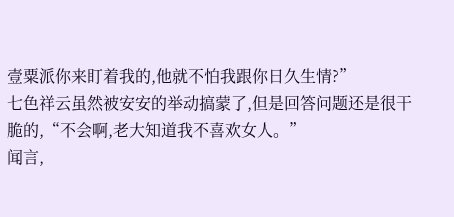壹粟派你来盯着我的,他就不怕我跟你日久生情?”
七色祥云虽然被安安的举动搞蒙了,但是回答问题还是很干脆的,“不会啊,老大知道我不喜欢女人。”
闻言,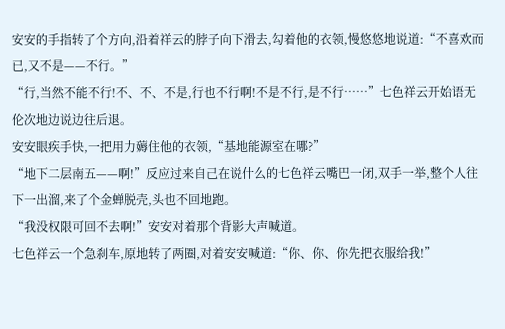安安的手指转了个方向,沿着祥云的脖子向下滑去,勾着他的衣领,慢悠悠地说道:“不喜欢而已,又不是——不行。”
“行,当然不能不行!不、不、不是,行也不行啊!不是不行,是不行……”七色祥云开始语无伦次地边说边往后退。
安安眼疾手快,一把用力薅住他的衣领,“基地能源室在哪?”
“地下二层南五——啊!”反应过来自己在说什么的七色祥云嘴巴一闭,双手一举,整个人往下一出溜,来了个金蝉脱壳,头也不回地跑。
“我没权限可回不去啊!”安安对着那个背影大声喊道。
七色祥云一个急刹车,原地转了两圈,对着安安喊道:“你、你、你先把衣服给我!”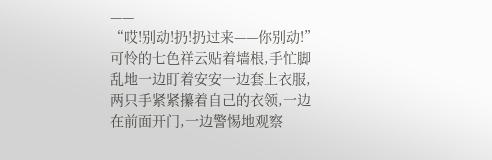——
“哎!别动!扔!扔过来——你别动!”
可怜的七色祥云贴着墙根,手忙脚乱地一边盯着安安一边套上衣服,两只手紧紧攥着自己的衣领,一边在前面开门,一边警惕地观察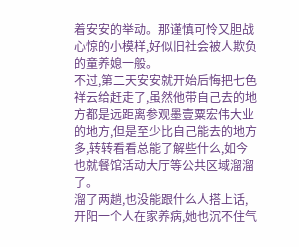着安安的举动。那谨慎可怜又胆战心惊的小模样,好似旧社会被人欺负的童养媳一般。
不过,第二天安安就开始后悔把七色祥云给赶走了,虽然他带自己去的地方都是远距离参观墨壹粟宏伟大业的地方,但是至少比自己能去的地方多,转转看看总能了解些什么,如今也就餐馆活动大厅等公共区域溜溜了。
溜了两趟,也没能跟什么人搭上话,开阳一个人在家养病,她也沉不住气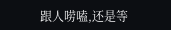跟人唠嗑,还是等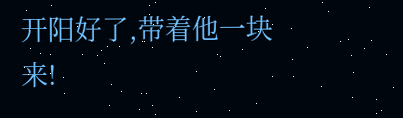开阳好了,带着他一块来!